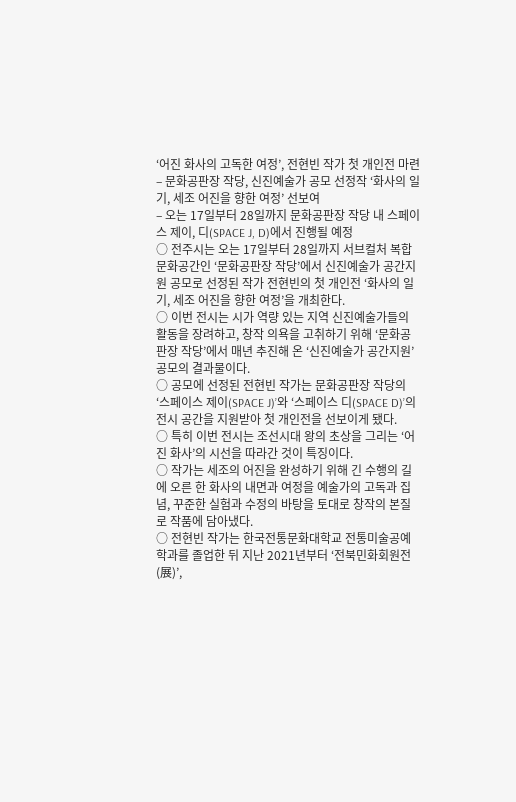‘어진 화사의 고독한 여정’, 전현빈 작가 첫 개인전 마련
– 문화공판장 작당, 신진예술가 공모 선정작 ‘화사의 일기, 세조 어진을 향한 여정’ 선보여
– 오는 17일부터 28일까지 문화공판장 작당 내 스페이스 제이, 디(SPACE J, D)에서 진행될 예정
○ 전주시는 오는 17일부터 28일까지 서브컬처 복합문화공간인 ‘문화공판장 작당’에서 신진예술가 공간지원 공모로 선정된 작가 전현빈의 첫 개인전 ‘화사의 일기, 세조 어진을 향한 여정’을 개최한다.
○ 이번 전시는 시가 역량 있는 지역 신진예술가들의 활동을 장려하고, 창작 의욕을 고취하기 위해 ‘문화공판장 작당’에서 매년 추진해 온 ‘신진예술가 공간지원’공모의 결과물이다.
○ 공모에 선정된 전현빈 작가는 문화공판장 작당의 ‘스페이스 제이(SPACE J)’와 ‘스페이스 디(SPACE D)’의 전시 공간을 지원받아 첫 개인전을 선보이게 됐다.
○ 특히 이번 전시는 조선시대 왕의 초상을 그리는 ‘어진 화사’의 시선을 따라간 것이 특징이다.
○ 작가는 세조의 어진을 완성하기 위해 긴 수행의 길에 오른 한 화사의 내면과 여정을 예술가의 고독과 집념, 꾸준한 실험과 수정의 바탕을 토대로 창작의 본질로 작품에 담아냈다.
○ 전현빈 작가는 한국전통문화대학교 전통미술공예학과를 졸업한 뒤 지난 2021년부터 ‘전북민화회원전(展)’,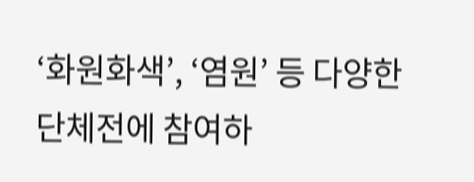‘화원화색’, ‘염원’ 등 다양한 단체전에 참여하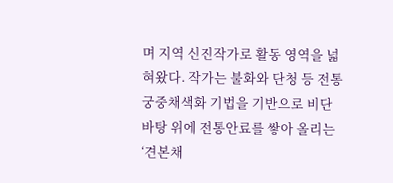며 지역 신진작가로 활동 영역을 넓혀왔다. 작가는 불화와 단청 등 전통 궁중채색화 기법을 기반으로 비단 바탕 위에 전통안료를 쌓아 올리는 ‘견본채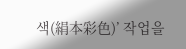색(絹本彩色)’ 작업을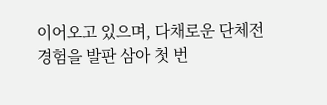이어오고 있으며, 다채로운 단체전 경험을 발판 삼아 첫 번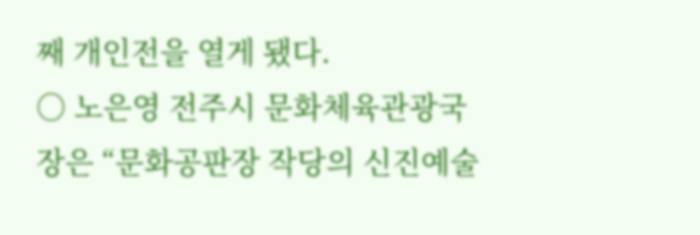째 개인전을 열게 됐다.
○ 노은영 전주시 문화체육관광국장은 “문화공판장 작당의 신진예술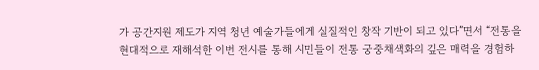가 공간지원 제도가 지역 청년 예술가들에게 실질적인 창작 기반이 되고 있다”면서 “전통을 현대적으로 재해석한 이번 전시를 통해 시민들이 전통 궁중채색화의 깊은 매력을 경험하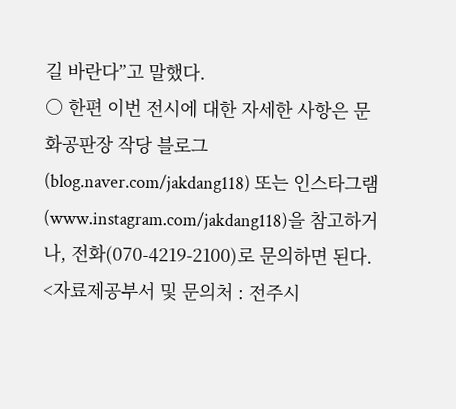길 바란다”고 말했다.
○ 한편 이번 전시에 대한 자세한 사항은 문화공판장 작당 블로그 (blog.naver.com/jakdang118) 또는 인스타그램 (www.instagram.com/jakdang118)을 참고하거나, 전화(070-4219-2100)로 문의하면 된다.
<자료제공부서 및 문의처 : 전주시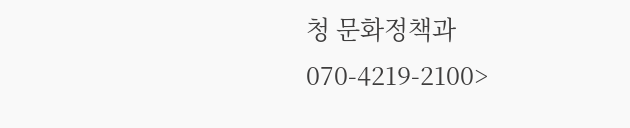청 문화정책과 070-4219-2100>